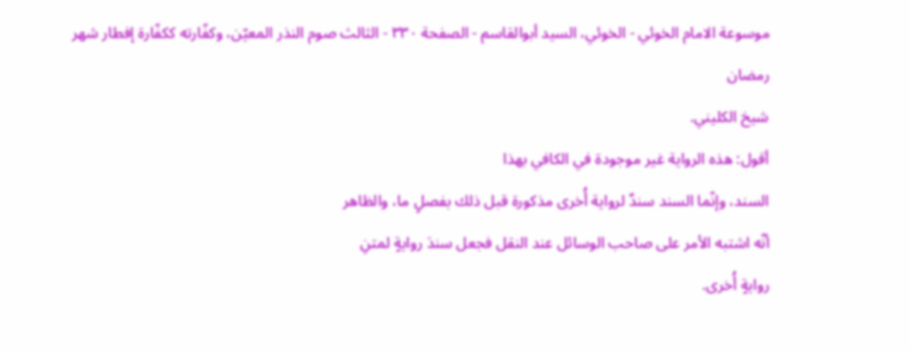موسوعة الامام الخوئي - الخوئي، السيد أبوالقاسم - الصفحة ٣٣٠ - الثالث صوم النذر المعيّن، وكفّارته ككفّارة إفطار شهر رمضان
شيخ الكليني.
أقول: هذه الرواية غير موجودة في الكافي بهذا
السند، وإنّما السند سندٌ لرواية أُخرى مذكورة قبل ذلك بفصلٍ ما، والظاهر
أنّه اشتبه الأمر على صاحب الوسائل عند النقل فجعل سندَ روايةٍ لمتنِ
روايةٍ أُخرى.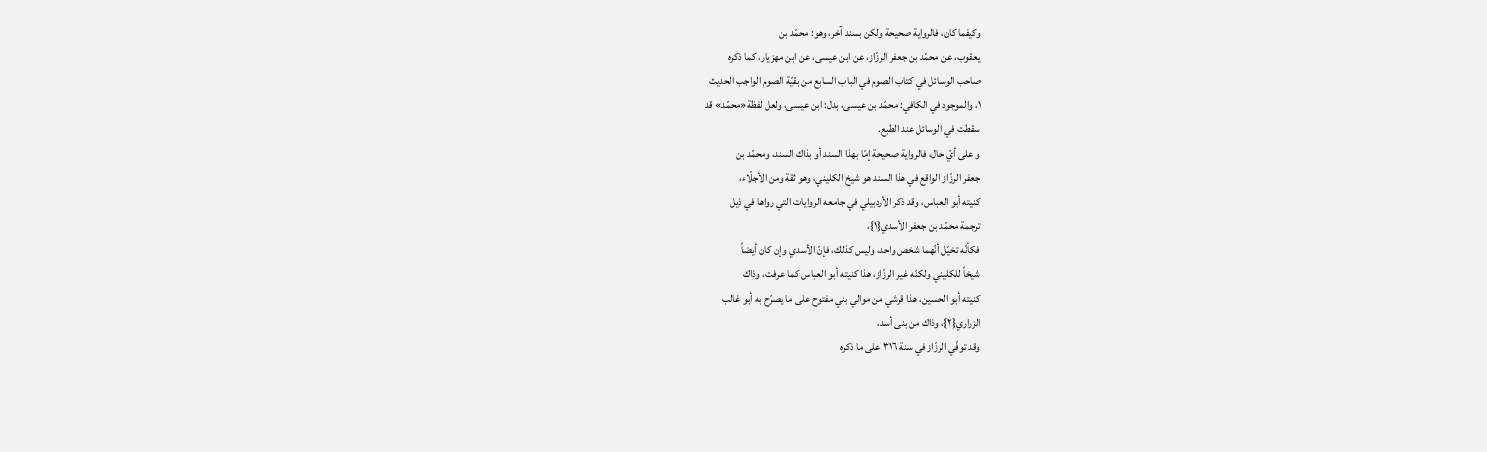وكيفما كان، فالرواية صحيحة ولكن بسند آخر، وهو: محمّد بن
يعقوب، عن محمّد بن جعفر الرزّاز، عن ابن عيسى، عن ابن مهزيار، كما ذكره
صاحب الوسائل في كتاب الصوم في الباب السابع من بقيّة الصوم الواجب الحديث
١، والموجود في الكافي: محمّد بن عيسى، بدل: ابن عيسى، ولعل لفظة«محمّد» قد
سقطت في الوسائل عند الطبع.
و على أيّ حال، فالرواية صحيحة إمّا بهذا السند أو بذاك السند، ومحمّد بن
جعفر الرزّاز الواقع في هذا السند هو شيخ الكليني، وهو ثقة ومن الأجلّاء،
كنيته أبو العباس، وقد ذكر الأردبيلي في جامعه الروايات التي رواها في ذيل
ترجمة محمّد بن جعفر الأسدي{١}،
فكأنّه تخيّل أنّهما شخص واحد، وليس كذلك، فإنّ الأسدي وإن كان أيضاً
شيخاً للكليني ولكنّه غير الرزّاز، هذا كنيته أبو العباس كما عرفت، وذاك
كنيته أبو الحسين، هذا قرشي من موالي بني مفتوح على ما يصرّح به أبو غالب
الزراري{٢}، وذاك من بنى أسد،
وقد توفّي الرزّاز في سنة ٣١٦ على ما ذكره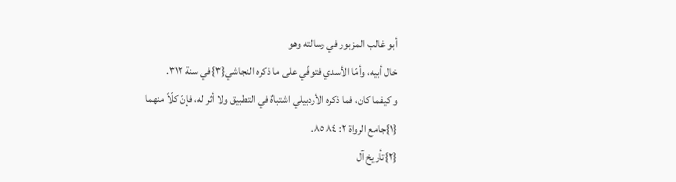أبو غالب المزبور في رسالته وهو
خال أبيه، وأمّا الأسدي فتوفّي على ما ذكره النجاشي{٣}في سنة ٣١٢.
و كيفما كان، فما ذكره الأردبيلي اشتباهٌ في التطبيق ولا أثر له، فإنّ كلّاً منهما
{١}جامع الرواة ٢: ٨٤ ٨٥.
{٢}تأريخ آل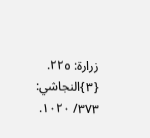زرارة: ٢٢٥.
{٣}النجاشي: ٣٧٣/ ١٠٢٠.